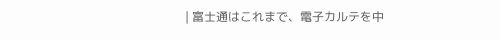| 富士通はこれまで、電子カルテを中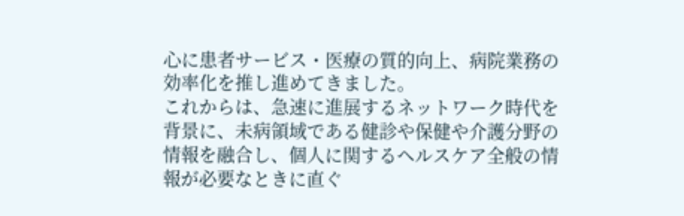心に患者サービス・医療の質的向上、病院業務の効率化を推し進めてきました。
これからは、急速に進展するネットワーク時代を背景に、未病領域である健診や保健や介護分野の情報を融合し、個人に関するヘルスケア全般の情報が必要なときに直ぐ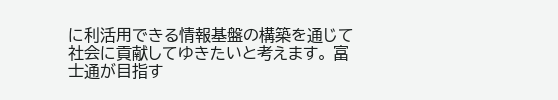に利活用できる情報基盤の構築を通じて社会に貢献してゆきたいと考えます。 富士通が目指す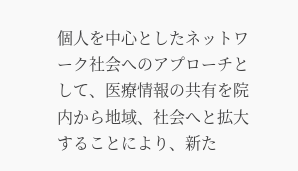個人を中心としたネットワーク社会へのアプローチとして、医療情報の共有を院内から地域、社会へと拡大することにより、新た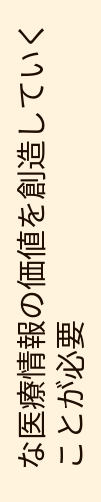な医療情報の価値を創造していくことが必要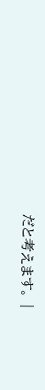だと考えます。 |